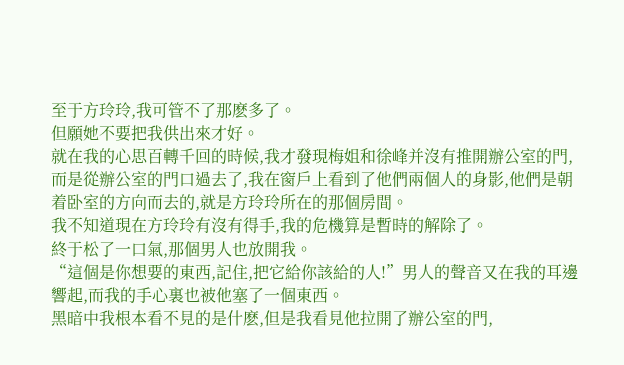至于方玲玲,我可管不了那麽多了。
但願她不要把我供出來才好。
就在我的心思百轉千回的時候,我才發現梅姐和徐峰并沒有推開辦公室的門,而是從辦公室的門口過去了,我在窗戶上看到了他們兩個人的身影,他們是朝着卧室的方向而去的,就是方玲玲所在的那個房間。
我不知道現在方玲玲有沒有得手,我的危機算是暫時的解除了。
終于松了一口氣,那個男人也放開我。
“這個是你想要的東西,記住,把它給你該給的人!”男人的聲音又在我的耳邊響起,而我的手心裏也被他塞了一個東西。
黑暗中我根本看不見的是什麽,但是我看見他拉開了辦公室的門,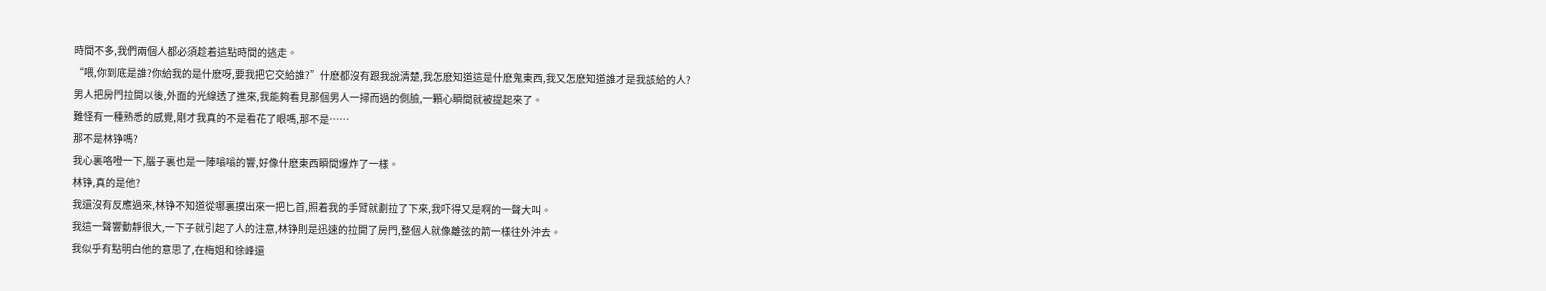時間不多,我們兩個人都必須趁着這點時間的逃走。
“喂,你到底是誰?你給我的是什麽呀,要我把它交給誰?”什麽都沒有跟我說清楚,我怎麽知道這是什麽鬼東西,我又怎麽知道誰才是我該給的人?
男人把房門拉開以後,外面的光線透了進來,我能夠看見那個男人一掃而過的側臉,一顆心瞬間就被提起來了。
難怪有一種熟悉的感覺,剛才我真的不是看花了眼嗎,那不是……
那不是林铮嗎?
我心裏咯噔一下,腦子裏也是一陣嗡嗡的響,好像什麽東西瞬間爆炸了一樣。
林铮,真的是他?
我還沒有反應過來,林铮不知道從哪裏摸出來一把匕首,照着我的手臂就劃拉了下來,我吓得又是啊的一聲大叫。
我這一聲響動靜很大,一下子就引起了人的注意,林铮則是迅速的拉開了房門,整個人就像離弦的箭一樣往外沖去。
我似乎有點明白他的意思了,在梅姐和徐峰還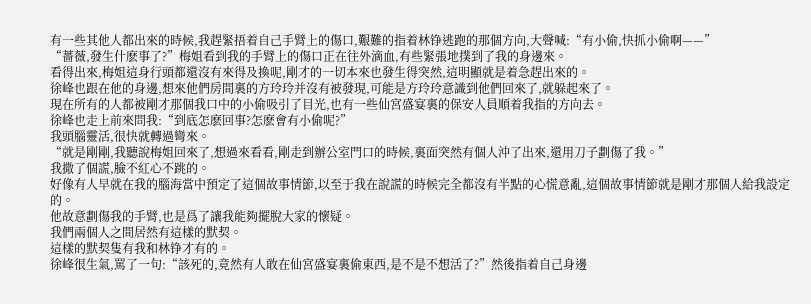有一些其他人都出來的時候,我趕緊捂着自己手臂上的傷口,艱難的指着林铮逃跑的那個方向,大聲喊:“有小偷,快抓小偷啊——”
“薔薇,發生什麽事了?”梅姐看到我的手臂上的傷口正在往外滴血,有些緊張地撲到了我的身邊來。
看得出來,梅姐這身行頭都還沒有來得及換呢,剛才的一切本來也發生得突然,這明顯就是着急趕出來的。
徐峰也跟在他的身邊,想來他們房間裏的方玲玲并沒有被發現,可能是方玲玲意識到他們回來了,就躲起來了。
現在所有的人都被剛才那個我口中的小偷吸引了目光,也有一些仙宮盛宴裏的保安人員順着我指的方向去。
徐峰也走上前來問我:“到底怎麽回事?怎麽會有小偷呢?”
我頭腦靈活,很快就轉過彎來。
“就是剛剛,我聽說梅姐回來了,想過來看看,剛走到辦公室門口的時候,裏面突然有個人沖了出來,還用刀子劃傷了我。”
我撒了個謊,臉不紅心不跳的。
好像有人早就在我的腦海當中預定了這個故事情節,以至于我在說謊的時候完全都沒有半點的心慌意亂,這個故事情節就是剛才那個人給我設定的。
他故意劃傷我的手臂,也是爲了讓我能夠擺脫大家的懷疑。
我們兩個人之間居然有這樣的默契。
這樣的默契隻有我和林铮才有的。
徐峰很生氣,罵了一句:“該死的,竟然有人敢在仙宮盛宴裏偷東西,是不是不想活了?”然後指着自己身邊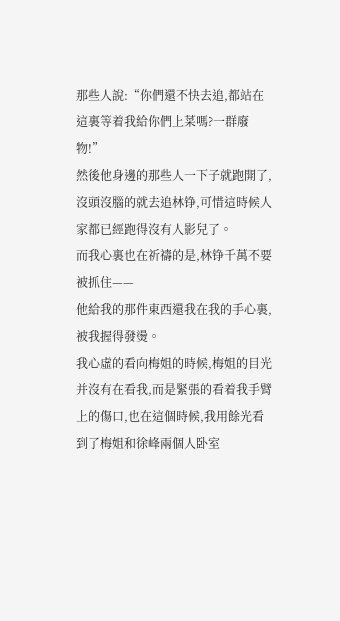那些人說:“你們還不快去追,都站在這裏等着我給你們上菜嗎?一群廢物!”
然後他身邊的那些人一下子就跑開了,沒頭沒腦的就去追林铮,可惜這時候人家都已經跑得沒有人影兒了。
而我心裏也在祈禱的是,林铮千萬不要被抓住——
他給我的那件東西還我在我的手心裏,被我握得發燙。
我心虛的看向梅姐的時候,梅姐的目光并沒有在看我,而是緊張的看着我手臂上的傷口,也在這個時候,我用餘光看到了梅姐和徐峰兩個人卧室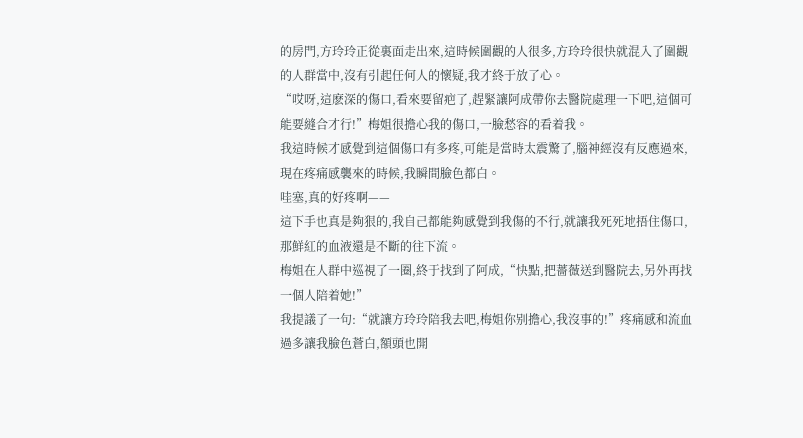的房門,方玲玲正從裏面走出來,這時候圍觀的人很多,方玲玲很快就混入了圍觀的人群當中,沒有引起任何人的懷疑,我才終于放了心。
“哎呀,這麽深的傷口,看來要留疤了,趕緊讓阿成帶你去醫院處理一下吧,這個可能要縫合才行!”梅姐很擔心我的傷口,一臉愁容的看着我。
我這時候才感覺到這個傷口有多疼,可能是當時太震驚了,腦神經沒有反應過來,現在疼痛感襲來的時候,我瞬間臉色都白。
哇塞,真的好疼啊——
這下手也真是夠狠的,我自己都能夠感覺到我傷的不行,就讓我死死地捂住傷口,那鮮紅的血液還是不斷的往下流。
梅姐在人群中巡視了一圈,終于找到了阿成,“快點,把薔薇送到醫院去,另外再找一個人陪着她!”
我提議了一句:“就讓方玲玲陪我去吧,梅姐你别擔心,我沒事的!”疼痛感和流血過多讓我臉色蒼白,額頭也開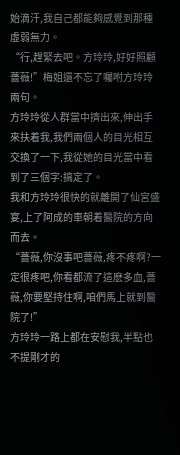始滴汗,我自己都能夠感覺到那種虛弱無力。
“行,趕緊去吧。方玲玲,好好照顧薔薇!”梅姐還不忘了囑咐方玲玲兩句。
方玲玲從人群當中擠出來,伸出手來扶着我,我們兩個人的目光相互交換了一下,我從她的目光當中看到了三個字:搞定了。
我和方玲玲很快的就離開了仙宮盛宴,上了阿成的車朝着醫院的方向而去。
“薔薇,你沒事吧薔薇,疼不疼啊?一定很疼吧,你看都流了這麽多血,薔薇,你要堅持住啊,咱們馬上就到醫院了!”
方玲玲一路上都在安慰我,半點也不提剛才的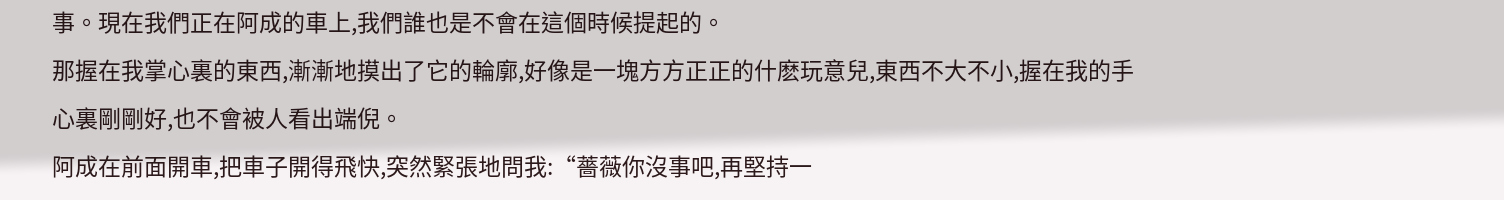事。現在我們正在阿成的車上,我們誰也是不會在這個時候提起的。
那握在我掌心裏的東西,漸漸地摸出了它的輪廓,好像是一塊方方正正的什麽玩意兒,東西不大不小,握在我的手心裏剛剛好,也不會被人看出端倪。
阿成在前面開車,把車子開得飛快,突然緊張地問我:“薔薇你沒事吧,再堅持一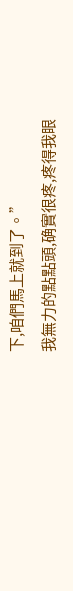下,咱們馬上就到了。”
我無力的點點頭,确實很疼,疼得我眼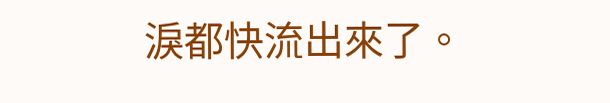淚都快流出來了。